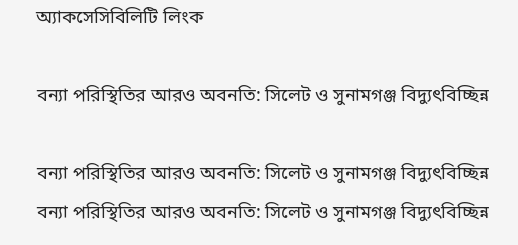অ্যাকসেসিবিলিটি লিংক

বন্যা পরিস্থিতির আরও অবনতি: সিলেট ও সুনামগঞ্জ বিদ্যুৎবিচ্ছিন্ন

বন্যা পরিস্থিতির আরও অবনতি: সিলেট ও সুনামগঞ্জ বিদ্যুৎবিচ্ছিন্ন
বন্যা পরিস্থিতির আরও অবনতি: সিলেট ও সুনামগঞ্জ বিদ্যুৎবিচ্ছিন্ন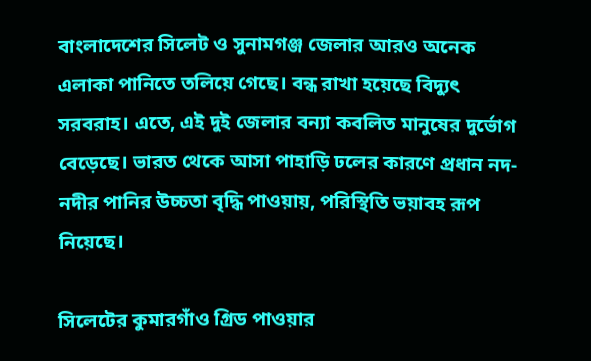বাংলাদেশের সিলেট ও সুনামগঞ্জ জেলার আরও অনেক এলাকা পানিতে তলিয়ে গেছে। বন্ধ রাখা হয়েছে বিদ্যুৎ সরবরাহ। এতে, এই দুই জেলার বন্যা কবলিত মানুষের দুর্ভোগ বেড়েছে। ভারত থেকে আসা পাহাড়ি ঢলের কারণে প্রধান নদ-নদীর পানির উচ্চতা বৃদ্ধি পাওয়ায়, পরিস্থিতি ভয়াবহ রূপ নিয়েছে।

সিলেটের কুমারগাঁও গ্রিড পাওয়ার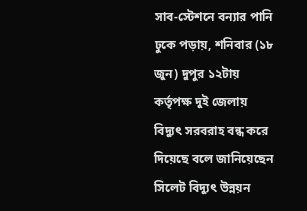সাব-স্টেশনে বন্যার পানি ঢুকে পড়ায়, শনিবার (১৮ জুন) দুপুর ১২টায় কর্তৃপক্ষ দুই জেলায় বিদ্যুৎ সরবরাহ বন্ধ করে দিয়েছে বলে জানিয়েছেন সিলেট বিদ্যুৎ উন্নয়ন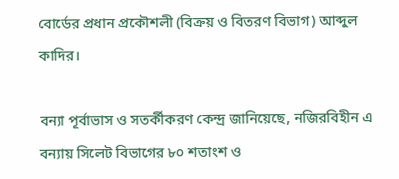বোর্ডের প্রধান প্রকৌশলী (বিক্রয় ও বিতরণ বিভাগ) আব্দুল কাদির।

বন্যা পূর্বাভাস ও সতর্কীকরণ কেন্দ্র জানিয়েছে, নজিরবিহীন এ বন্যায় সিলেট বিভাগের ৮০ শতাংশ ও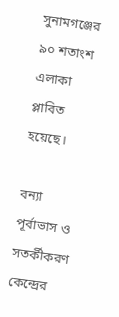সুনামগঞ্জের ৯০ শতাংশ এলাকা প্লাবিত হয়েছে।

বন্যা পূর্বাভাস ও সতর্কীকরণ কেন্দ্রের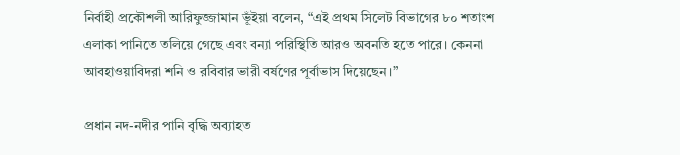নির্বাহী প্রকৌশলী আরিফুজ্জামান ভূঁইয়া বলেন, “এই প্রথম সিলেট বিভাগের ৮০ শতাংশ এলাকা পানিতে তলিয়ে গেছে এবং বন্যা পরিস্থিতি আরও অবনতি হতে পারে। কেননা আবহাওয়াবিদরা শনি ও রবিবার ভারী বর্ষণের পূর্বাভাস দিয়েছেন।”

প্রধান নদ-নদীর পানি বৃদ্ধি অব্যাহত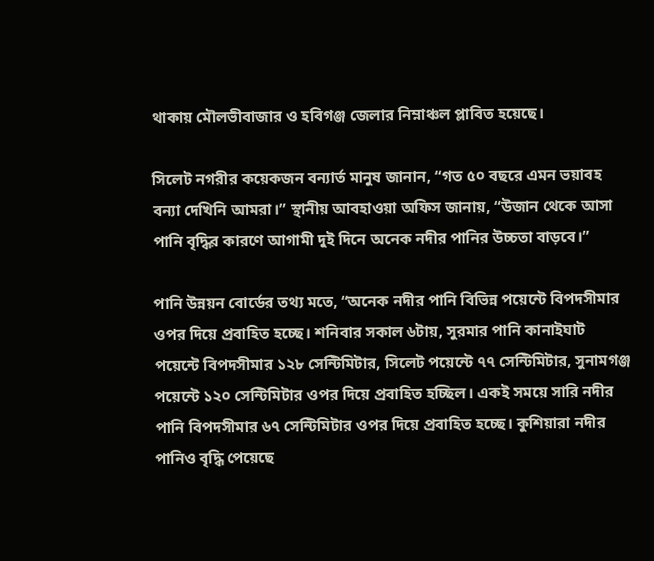থাকায় মৌলভীবাজার ও হবিগঞ্জ জেলার নিম্নাঞ্চল প্লাবিত হয়েছে।

সিলেট নগরীর কয়েকজন বন্যার্ত মানুষ জানান, “গত ৫০ বছরে এমন ভয়াবহ বন্যা দেখিনি আমরা।” স্থানীয় আবহাওয়া অফিস জানায়, “উজান থেকে আসা পানি বৃদ্ধির কারণে আগামী দুই দিনে অনেক নদীর পানির উচ্চতা বাড়বে।”

পানি উন্নয়ন বোর্ডের তথ্য মতে, “অনেক নদীর পানি বিভিন্ন পয়েন্টে বিপদসীমার ওপর দিয়ে প্রবাহিত হচ্ছে। শনিবার সকাল ৬টায়, সুরমার পানি কানাইঘাট পয়েন্টে বিপদসীমার ১২৮ সেন্টিমিটার, সিলেট পয়েন্টে ৭৭ সেন্টিমিটার, সুনামগঞ্জ পয়েন্টে ১২০ সেন্টিমিটার ওপর দিয়ে প্রবাহিত হচ্ছিল। একই সময়ে সারি নদীর পানি বিপদসীমার ৬৭ সেন্টিমিটার ওপর দিয়ে প্রবাহিত হচ্ছে। কুশিয়ারা নদীর পানিও বৃদ্ধি পেয়েছে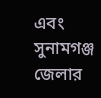এবং সুনামগঞ্জ জেলার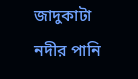জাদুকাটা নদীর পানি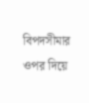বিপদসীমার ওপর দিয়ে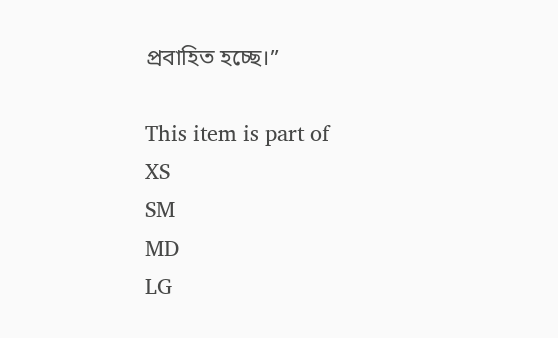প্রবাহিত হচ্ছে।”

This item is part of
XS
SM
MD
LG